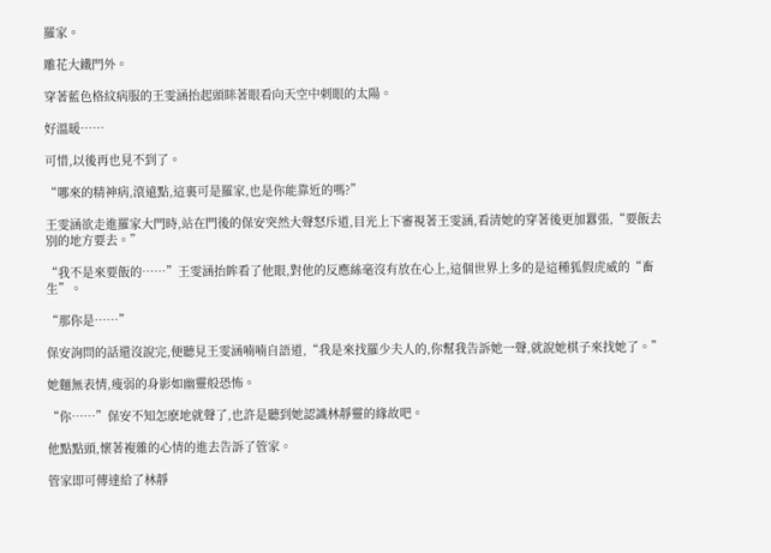羅家。

雕花大鐵門外。

穿著藍色格紋病服的王雯涵抬起頭眯著眼看向天空中刺眼的太陽。

好溫暖……

可惜,以後再也見不到了。

“哪來的精神病,滾遠點,這裏可是羅家,也是你能靠近的嗎?”

王雯涵欲走進羅家大門時,站在門後的保安突然大聲怒斥道,目光上下審視著王雯涵,看清她的穿著後更加囂張,“要飯去別的地方要去。”

“我不是來要飯的……”王雯涵抬眸看了他眼,對他的反應絲毫沒有放在心上,這個世界上多的是這種狐假虎威的“畜生”。

“那你是……”

保安詢問的話還沒說完,便聽見王雯涵喃喃自語道,“我是來找羅少夫人的,你幫我告訴她一聲,就說她棋子來找她了。”

她麵無表情,瘦弱的身影如幽靈般恐怖。

“你……”保安不知怎麽地就聲了,也許是聽到她認識林靜靈的緣故吧。

他點點頭,懷著複雜的心情的進去告訴了管家。

管家即可傳達給了林靜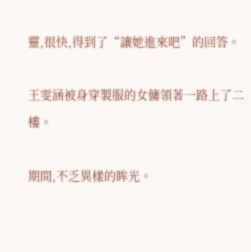靈,很快,得到了“讓她進來吧”的回答。

王雯涵被身穿製服的女傭領著一路上了二樓。

期間,不乏異樣的眸光。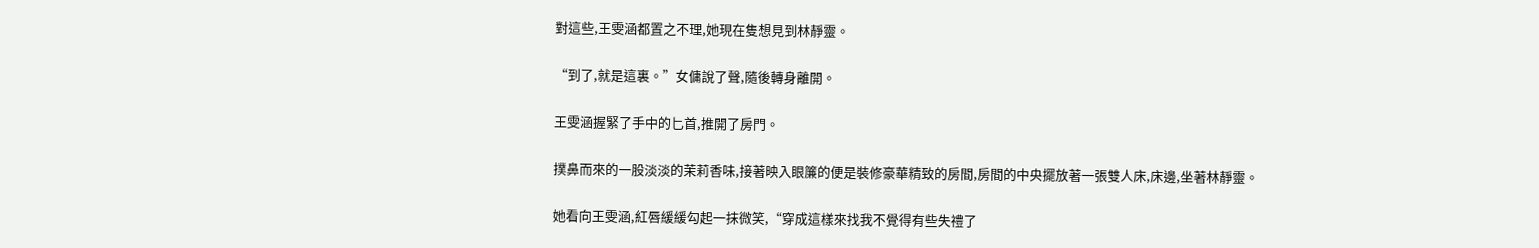對這些,王雯涵都置之不理,她現在隻想見到林靜靈。

“到了,就是這裏。”女傭說了聲,隨後轉身離開。

王雯涵握緊了手中的匕首,推開了房門。

撲鼻而來的一股淡淡的茉莉香味,接著映入眼簾的便是裝修豪華精致的房間,房間的中央擺放著一張雙人床,床邊,坐著林靜靈。

她看向王雯涵,紅唇緩緩勾起一抹微笑,“穿成這樣來找我不覺得有些失禮了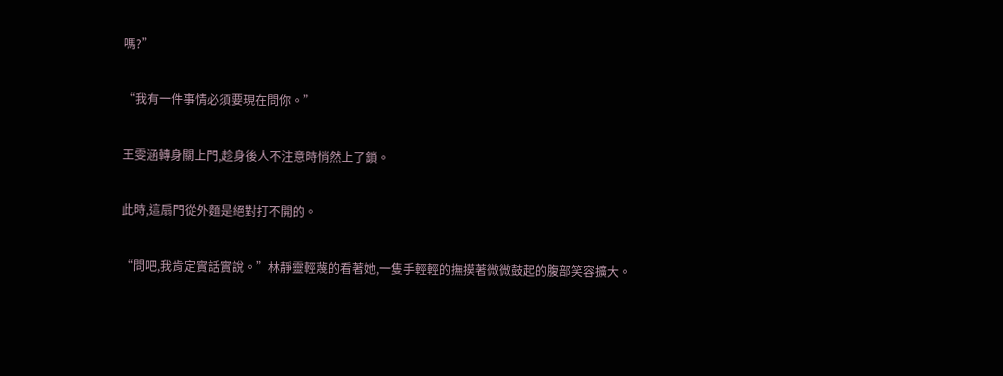嗎?”

“我有一件事情必須要現在問你。”

王雯涵轉身關上門,趁身後人不注意時悄然上了鎖。

此時,這扇門從外麵是絕對打不開的。

“問吧,我肯定實話實說。”林靜靈輕蔑的看著她,一隻手輕輕的撫摸著微微鼓起的腹部笑容擴大。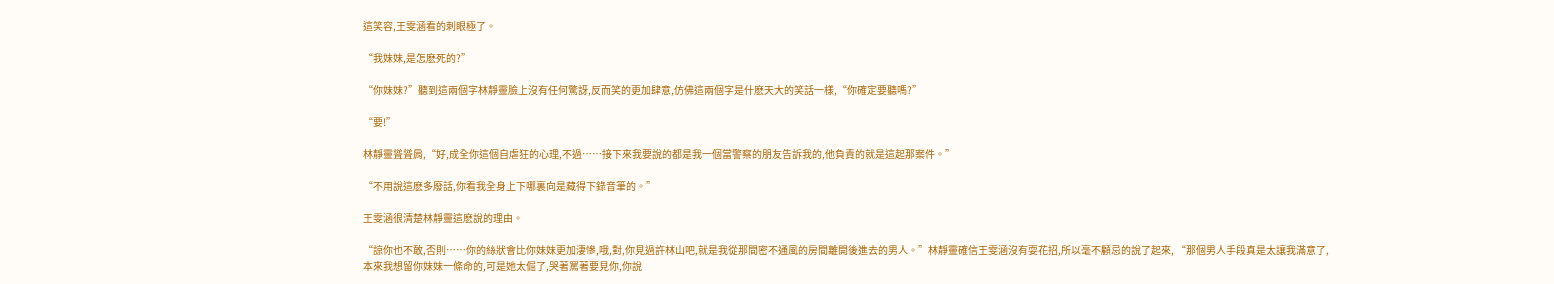這笑容,王雯涵看的刺眼極了。

“我妹妹,是怎麽死的?”

“你妹妹?”聽到這兩個字林靜靈臉上沒有任何驚訝,反而笑的更加肆意,仿佛這兩個字是什麽天大的笑話一樣,“你確定要聽嗎?”

“要!”

林靜靈聳聳肩,“好,成全你這個自虐狂的心理,不過……接下來我要說的都是我一個當警察的朋友告訴我的,他負責的就是這起那案件。”

“不用說這麽多廢話,你看我全身上下哪裏向是藏得下錄音筆的。”

王雯涵很清楚林靜靈這麽說的理由。

“諒你也不敢,否則……你的絲狀會比你妹妹更加淒慘,哦,對,你見過許林山吧,就是我從那間密不通風的房間離開後進去的男人。”林靜靈確信王雯涵沒有耍花招,所以毫不顧忌的說了起來, “那個男人手段真是太讓我滿意了,本來我想留你妹妹一條命的,可是她太倔了,哭著罵著要見你,你說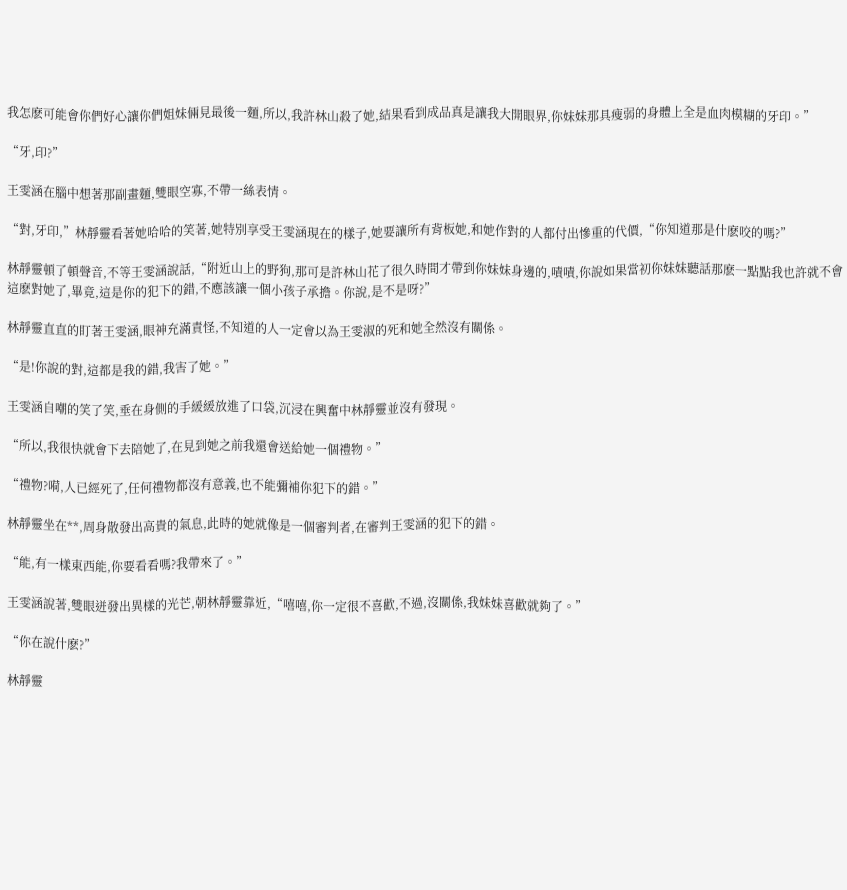我怎麽可能會你們好心讓你們姐妹倆見最後一麵,所以,我許林山殺了她,結果看到成品真是讓我大開眼界,你妹妹那具瘦弱的身體上全是血肉模糊的牙印。”

“牙,印?”

王雯涵在腦中想著那副畫麵,雙眼空寡,不帶一絲表情。

“對,牙印,”林靜靈看著她哈哈的笑著,她特別享受王雯涵現在的樣子,她要讓所有背板她,和她作對的人都付出慘重的代價,“你知道那是什麽咬的嗎?”

林靜靈頓了頓聲音,不等王雯涵說話,“附近山上的野狗,那可是許林山花了很久時間才帶到你妹妹身邊的,嘖嘖,你說如果當初你妹妹聽話那麽一點點我也許就不會這麽對她了,畢竟,這是你的犯下的錯,不應該讓一個小孩子承擔。你說,是不是呀?”

林靜靈直直的盯著王雯涵,眼神充滿責怪,不知道的人一定會以為王雯淑的死和她全然沒有關係。

“是!你說的對,這都是我的錯,我害了她。”

王雯涵自嘲的笑了笑,垂在身側的手緩緩放進了口袋,沉浸在興奮中林靜靈並沒有發現。

“所以,我很快就會下去陪她了,在見到她之前我還會送給她一個禮物。”

“禮物?嗬,人已經死了,任何禮物都沒有意義,也不能彌補你犯下的錯。”

林靜靈坐在**,周身散發出高貴的氣息,此時的她就像是一個審判者,在審判王雯涵的犯下的錯。

“能,有一樣東西能,你要看看嗎?我帶來了。”

王雯涵說著,雙眼迸發出異樣的光芒,朝林靜靈靠近,“嘻嘻,你一定很不喜歡,不過,沒關係,我妹妹喜歡就夠了。”

“你在說什麽?”

林靜靈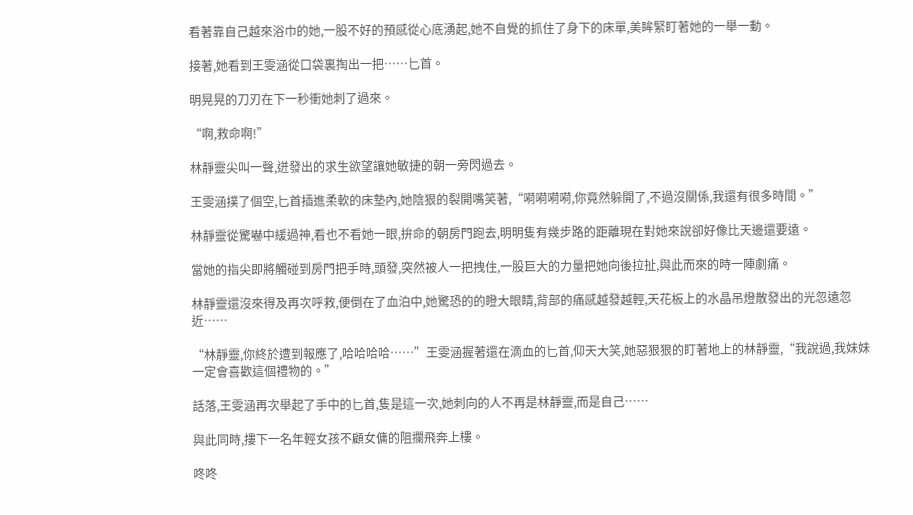看著靠自己越來浴巾的她,一股不好的預感從心底湧起,她不自覺的抓住了身下的床單,美眸緊盯著她的一舉一動。

接著,她看到王雯涵從口袋裏掏出一把……匕首。

明晃晃的刀刃在下一秒衝她刺了過來。

“啊,救命啊!”

林靜靈尖叫一聲,迸發出的求生欲望讓她敏捷的朝一旁閃過去。

王雯涵撲了個空,匕首插進柔軟的床墊內,她陰狠的裂開嘴笑著,“嗬嗬嗬嗬,你竟然躲開了,不過沒關係,我還有很多時間。”

林靜靈從驚嚇中緩過神,看也不看她一眼,拚命的朝房門跑去,明明隻有幾步路的距離現在對她來說卻好像比天邊還要遠。

當她的指尖即將觸碰到房門把手時,頭發,突然被人一把拽住,一股巨大的力量把她向後拉扯,與此而來的時一陣劇痛。

林靜靈還沒來得及再次呼救,便倒在了血泊中,她驚恐的的瞪大眼睛,背部的痛感越發越輕,天花板上的水晶吊燈散發出的光忽遠忽近……

“林靜靈,你終於遭到報應了,哈哈哈哈……”王雯涵握著還在滴血的匕首,仰天大笑,她惡狠狠的盯著地上的林靜靈,“我說過,我妹妹一定會喜歡這個禮物的。”

話落,王雯涵再次舉起了手中的匕首,隻是這一次,她刺向的人不再是林靜靈,而是自己……

與此同時,摟下一名年輕女孩不顧女傭的阻攔飛奔上樓。

咚咚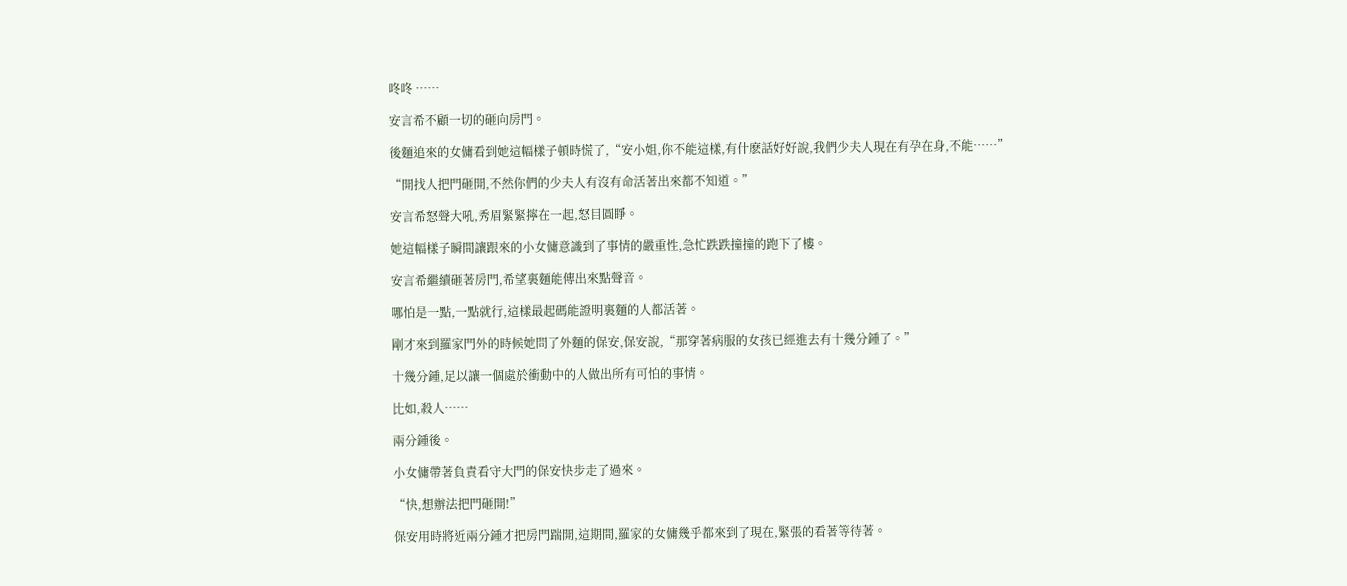咚咚 ……

安言希不顧一切的砸向房門。

後麵追來的女傭看到她這幅樣子頓時慌了,“安小姐,你不能這樣,有什麽話好好說,我們少夫人現在有孕在身,不能……”

“開找人把門砸開,不然你們的少夫人有沒有命活著出來都不知道。”

安言希怒聲大吼,秀眉緊緊擰在一起,怒目圓睜。

她這幅樣子瞬間讓跟來的小女傭意識到了事情的嚴重性,急忙跌跌撞撞的跑下了樓。

安言希繼續砸著房門,希望裏麵能傳出來點聲音。

哪怕是一點,一點就行,這樣最起碼能證明裏麵的人都活著。

剛才來到羅家門外的時候她問了外麵的保安,保安說,“那穿著病服的女孩已經進去有十幾分鍾了。”

十幾分鍾,足以讓一個處於衝動中的人做出所有可怕的事情。

比如,殺人……

兩分鍾後。

小女傭帶著負責看守大門的保安快步走了過來。

“快,想辦法把門砸開!”

保安用時將近兩分鍾才把房門踹開,這期間,羅家的女傭幾乎都來到了現在,緊張的看著等待著。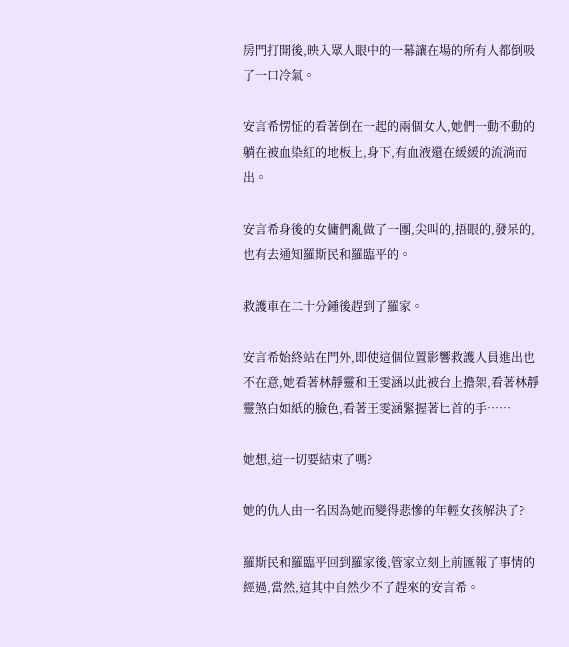房門打開後,映入眾人眼中的一幕讓在場的所有人都倒吸了一口冷氣。

安言希愣怔的看著倒在一起的兩個女人,她們一動不動的躺在被血染紅的地板上,身下,有血液還在緩緩的流淌而出。

安言希身後的女傭們亂做了一團,尖叫的,捂眼的,發呆的,也有去通知羅斯民和羅臨平的。

救護車在二十分鍾後趕到了羅家。

安言希始終站在門外,即使這個位置影響救護人員進出也不在意,她看著林靜靈和王雯涵以此被台上擔架,看著林靜靈煞白如紙的臉色,看著王雯涵緊握著匕首的手……

她想,這一切要結束了嗎?

她的仇人由一名因為她而變得悲慘的年輕女孩解決了?

羅斯民和羅臨平回到羅家後,管家立刻上前匯報了事情的經過,當然,這其中自然少不了趕來的安言希。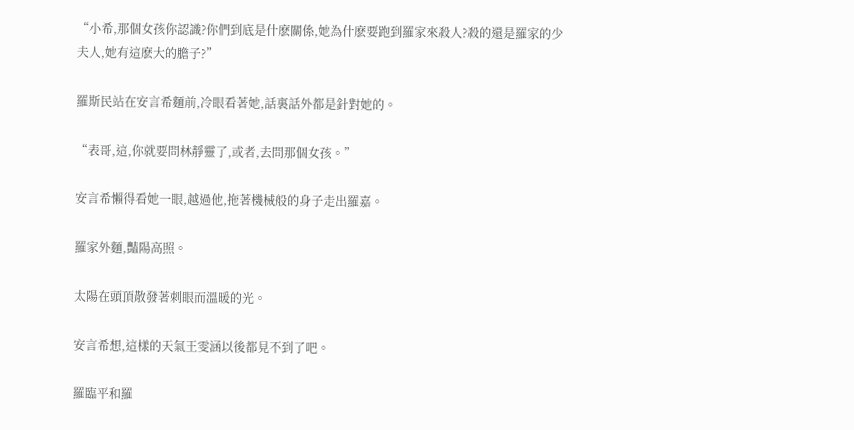“小希,那個女孩你認識?你們到底是什麽關係,她為什麽要跑到羅家來殺人?殺的還是羅家的少夫人,她有這麽大的膽子?”

羅斯民站在安言希麵前,冷眼看著她,話裏話外都是針對她的。

“表哥,這,你就要問林靜靈了,或者,去問那個女孩。”

安言希懶得看她一眼,越過他,拖著機械般的身子走出羅嘉。

羅家外麵,豔陽高照。

太陽在頭頂散發著刺眼而溫暖的光。

安言希想,這樣的天氣王雯涵以後都見不到了吧。

羅臨平和羅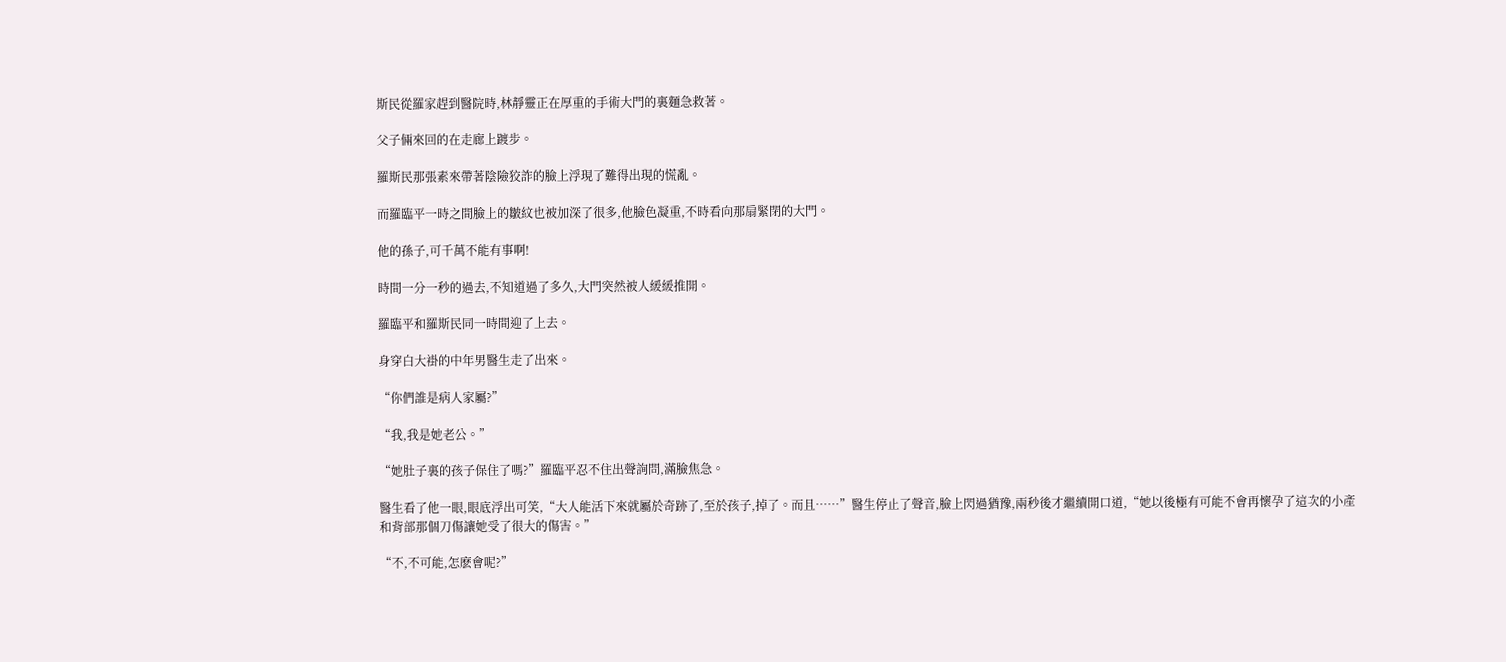斯民從羅家趕到醫院時,林靜靈正在厚重的手術大門的裏麵急救著。

父子倆來回的在走廊上踱步。

羅斯民那張素來帶著陰險狡詐的臉上浮現了難得出現的慌亂。

而羅臨平一時之間臉上的皺紋也被加深了很多,他臉色凝重,不時看向那扇緊閉的大門。

他的孫子,可千萬不能有事啊!

時間一分一秒的過去,不知道過了多久,大門突然被人緩緩推開。

羅臨平和羅斯民同一時間迎了上去。

身穿白大褂的中年男醫生走了出來。

“你們誰是病人家屬?”

“我,我是她老公。”

“她肚子裏的孩子保住了嗎?”羅臨平忍不住出聲詢問,滿臉焦急。

醫生看了他一眼,眼底浮出可笑,“大人能活下來就屬於奇跡了,至於孩子,掉了。而且……”醫生停止了聲音,臉上閃過猶豫,兩秒後才繼續開口道,“她以後極有可能不會再懷孕了這次的小產和背部那個刀傷讓她受了很大的傷害。”

“不,不可能,怎麽會呢?”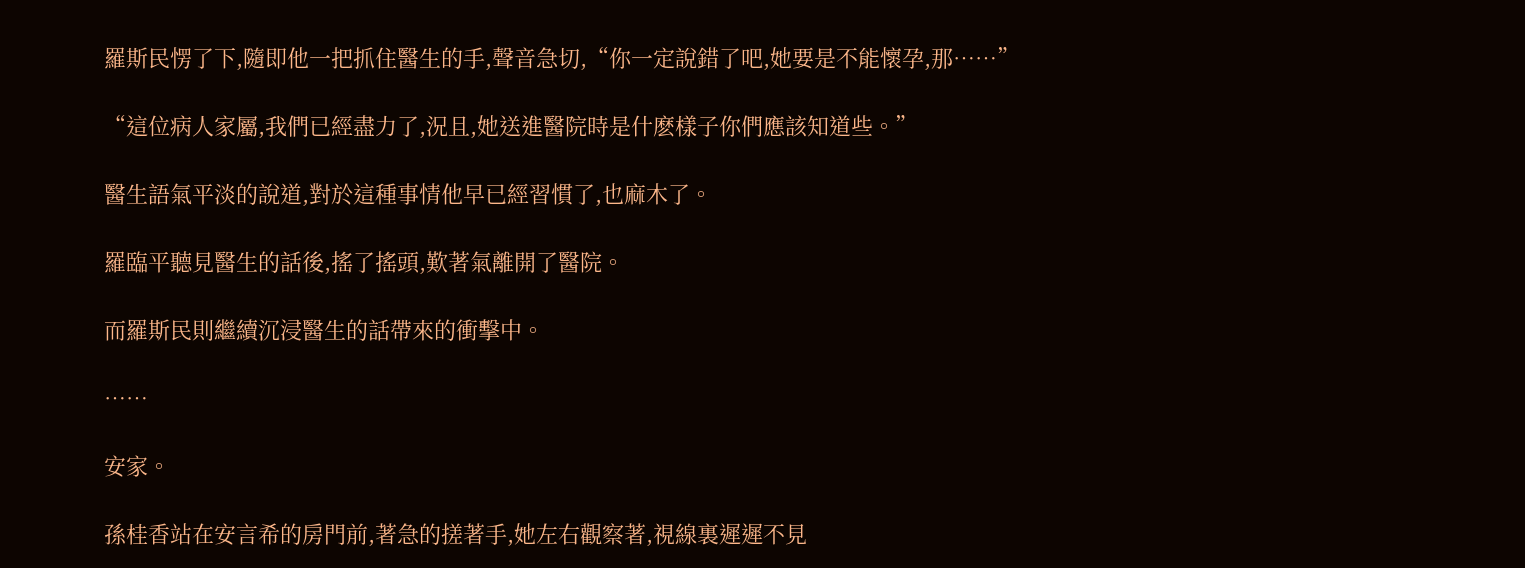羅斯民愣了下,隨即他一把抓住醫生的手,聲音急切,“你一定說錯了吧,她要是不能懷孕,那……”

“這位病人家屬,我們已經盡力了,況且,她送進醫院時是什麽樣子你們應該知道些。”

醫生語氣平淡的說道,對於這種事情他早已經習慣了,也麻木了。

羅臨平聽見醫生的話後,搖了搖頭,歎著氣離開了醫院。

而羅斯民則繼續沉浸醫生的話帶來的衝擊中。

……

安家。

孫桂香站在安言希的房門前,著急的搓著手,她左右觀察著,視線裏遲遲不見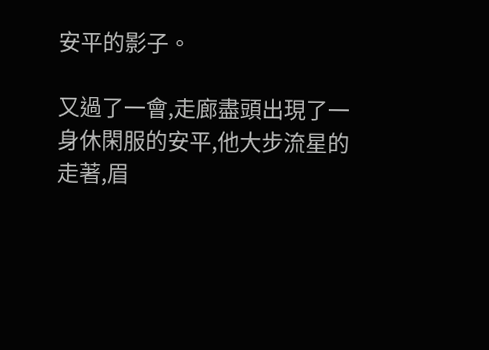安平的影子。

又過了一會,走廊盡頭出現了一身休閑服的安平,他大步流星的走著,眉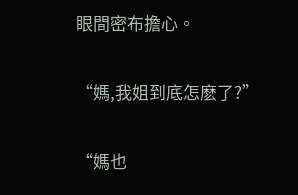眼間密布擔心。

“媽,我姐到底怎麽了?”

“媽也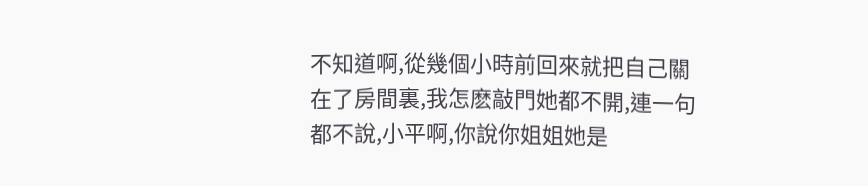不知道啊,從幾個小時前回來就把自己關在了房間裏,我怎麽敲門她都不開,連一句都不說,小平啊,你說你姐姐她是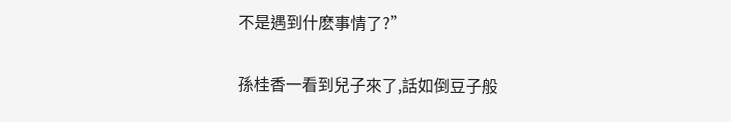不是遇到什麽事情了?”

孫桂香一看到兒子來了,話如倒豆子般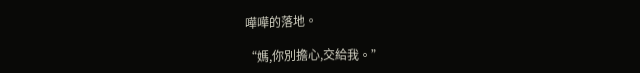嘩嘩的落地。

“媽,你別擔心,交給我。”